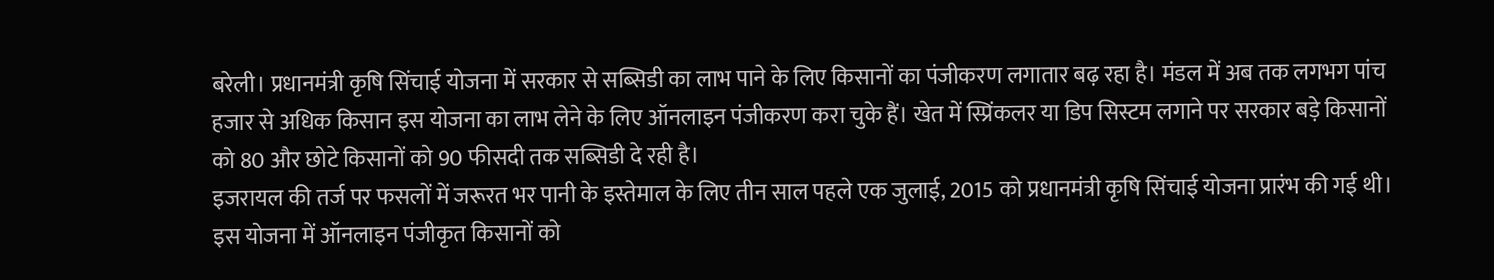बरेली। प्रधानमंत्री कृषि सिंचाई योजना में सरकार से सब्सिडी का लाभ पाने के लिए किसानों का पंजीकरण लगातार बढ़ रहा है। मंडल में अब तक लगभग पांच हजार से अधिक किसान इस योजना का लाभ लेने के लिए ऑनलाइन पंजीकरण करा चुके हैं। खेत में स्प्रिंकलर या डिप सिस्टम लगाने पर सरकार बड़े किसानों को 80 और छोटे किसानों को 90 फीसदी तक सब्सिडी दे रही है।
इजरायल की तर्ज पर फसलों में जरूरत भर पानी के इस्तेमाल के लिए तीन साल पहले एक जुलाई, 2015 को प्रधानमंत्री कृषि सिंचाई योजना प्रारंभ की गई थी। इस योजना में ऑनलाइन पंजीकृत किसानों को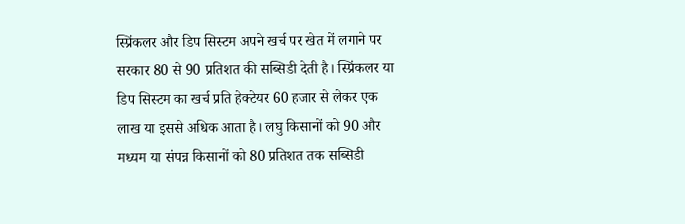स्प्रिंकलर और डिप सिस्टम अपने खर्च पर खेत में लगाने पर सरकार 80 से 90 प्रतिशत की सब्सिडी देती है। स्प्रिंकलर या डिप सिस्टम का खर्च प्रति हेक्टेयर 60 हजार से लेकर एक लाख या इससे अधिक आता है। लघु किसानों को 90 और मध्यम या संपन्न किसानों को 80 प्रतिशत तक सब्सिडी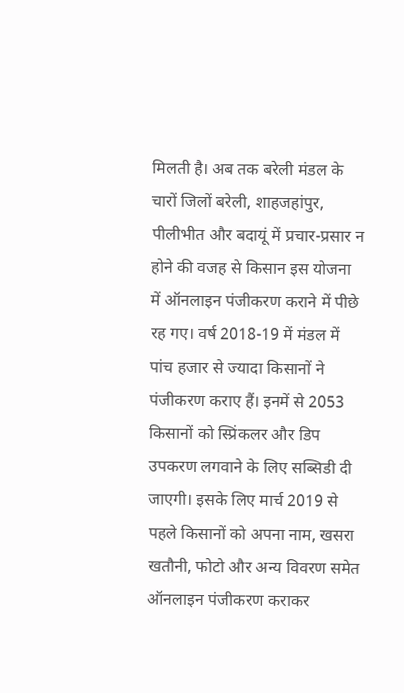मिलती है। अब तक बरेली मंडल के चारों जिलों बरेली, शाहजहांपुर, पीलीभीत और बदायूं में प्रचार-प्रसार न होने की वजह से किसान इस योजना में ऑनलाइन पंजीकरण कराने में पीछे रह गए। वर्ष 2018-19 में मंडल में पांच हजार से ज्यादा किसानों ने पंजीकरण कराए हैं। इनमें से 2053 किसानों को स्प्रिंकलर और डिप उपकरण लगवाने के लिए सब्सिडी दी जाएगी। इसके लिए मार्च 2019 से पहले किसानों को अपना नाम, खसरा खतौनी, फोटो और अन्य विवरण समेत ऑनलाइन पंजीकरण कराकर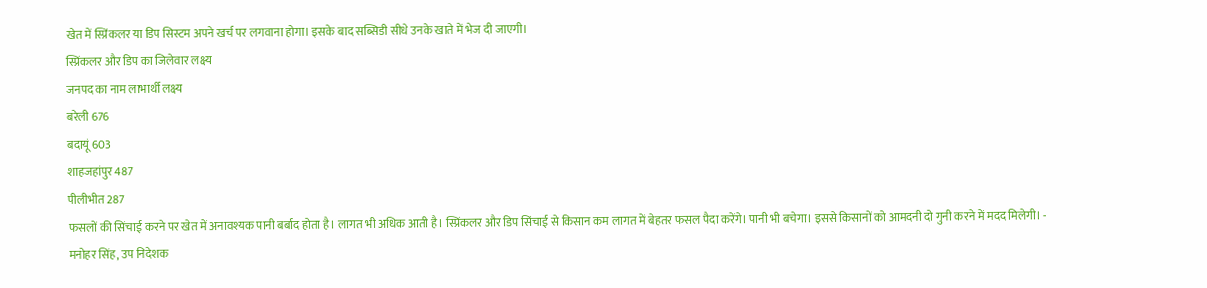खेत में स्प्रिंकलर या डिप सिस्टम अपने खर्च पर लगवाना होगा। इसके बाद सब्सिडी सीधे उनके खाते में भेज दी जाएगी।
स्प्रिंकलर और डिप का जिलेवार लक्ष्य
जनपद का नाम लाभार्थी लक्ष्य
बरेली 676
बदायूं 603
शाहजहांपुर 487
पीलीभीत 287
फसलों की सिंचाई करने पर खेत में अनावश्यक पानी बर्बाद होता है। लागत भी अधिक आती है। स्प्रिंकलर और डिप सिंचाई से किसान कम लागत में बेहतर फसल पैदा करेंगे। पानी भी बचेगा। इससे किसानों को आमदनी दो गुनी करने में मदद मिलेगी। - मनोहर सिंह, उप निदेशक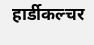हार्डीकल्चर